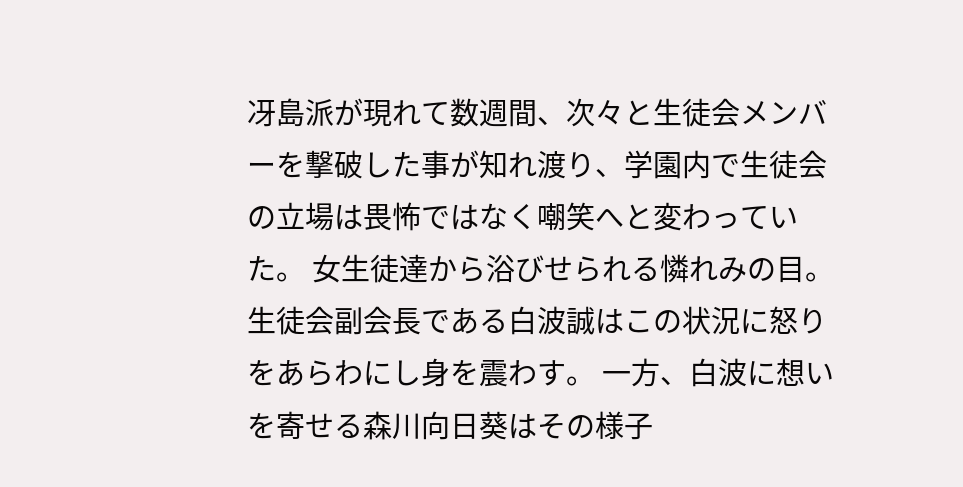冴島派が現れて数週間、次々と生徒会メンバーを撃破した事が知れ渡り、学園内で生徒会の立場は畏怖ではなく嘲笑へと変わっていた。 女生徒達から浴びせられる憐れみの目。 生徒会副会長である白波誠はこの状況に怒りをあらわにし身を震わす。 一方、白波に想いを寄せる森川向日葵はその様子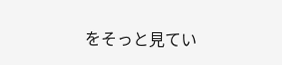をそっと見てい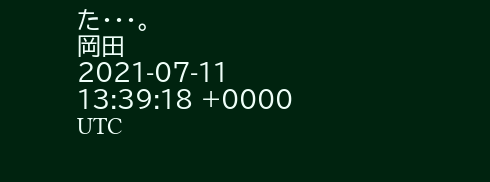た・・・。
岡田
2021-07-11 13:39:18 +0000 UTC